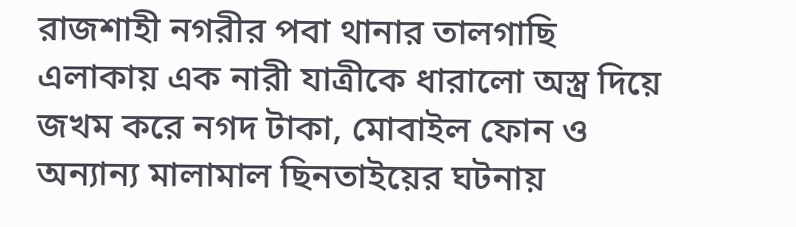রাজশাহী নগরীর পবা থানার তালগাছি এলাকায় এক নারী যাত্রীকে ধারালো অস্ত্র দিয়ে জখম করে নগদ টাকা, মোবাইল ফোন ও অন্যান্য মালামাল ছিনতাইয়ের ঘটনায়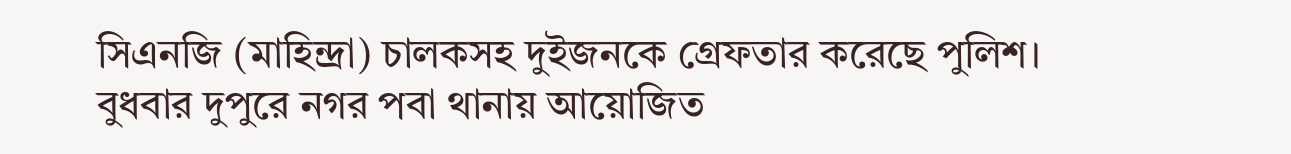সিএনজি (মাহিন্দ্রা) চালকসহ দুইজনকে গ্রেফতার করেছে পুলিশ।
বুধবার দুপুরে নগর পবা থানায় আয়োজিত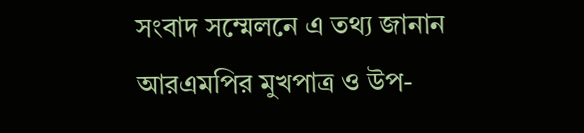সংবাদ সম্মেলনে এ তথ্য জানান আরএমপির মুখপাত্র ও উপ-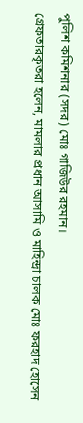পুলিশ কমিশনার (সদর) মোঃ গাজিউর রহমান।
গ্রেফতারকৃতরা হলেন, মামলার প্রধান আসামি ও মাহিন্দ্রা চালক মোঃ ফরহাদ হোসেন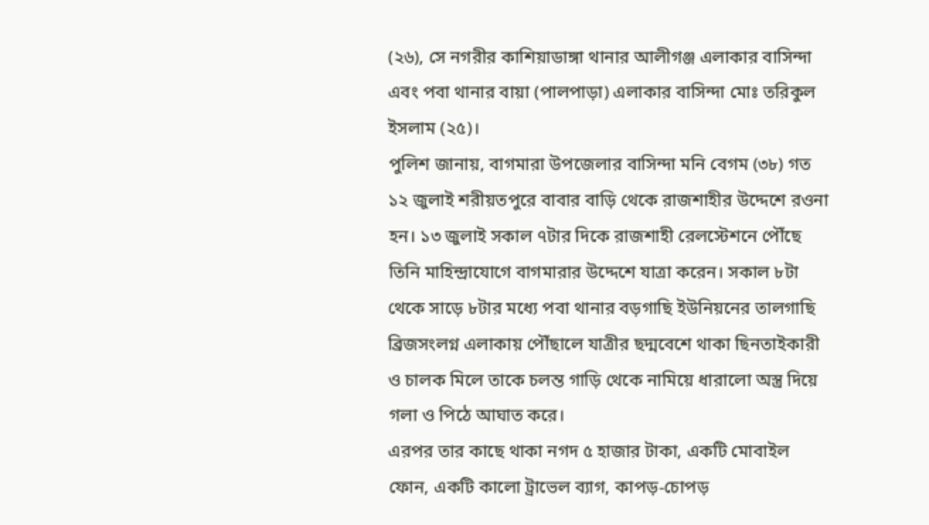(২৬), সে নগরীর কাশিয়াডাঙ্গা থানার আলীগঞ্জ এলাকার বাসিন্দা এবং পবা থানার বায়া (পালপাড়া) এলাকার বাসিন্দা মোঃ তরিকুল ইসলাম (২৫)।
পুলিশ জানায়, বাগমারা উপজেলার বাসিন্দা মনি বেগম (৩৮) গত ১২ জুলাই শরীয়তপুরে বাবার বাড়ি থেকে রাজশাহীর উদ্দেশে রওনা হন। ১৩ জুলাই সকাল ৭টার দিকে রাজশাহী রেলস্টেশনে পৌঁছে তিনি মাহিন্দ্রাযোগে বাগমারার উদ্দেশে যাত্রা করেন। সকাল ৮টা থেকে সাড়ে ৮টার মধ্যে পবা থানার বড়গাছি ইউনিয়নের তালগাছি ব্রিজসংলগ্ন এলাকায় পৌঁছালে যাত্রীর ছদ্মবেশে থাকা ছিনতাইকারী ও চালক মিলে তাকে চলন্ত গাড়ি থেকে নামিয়ে ধারালো অস্ত্র দিয়ে গলা ও পিঠে আঘাত করে।
এরপর তার কাছে থাকা নগদ ৫ হাজার টাকা, একটি মোবাইল ফোন, একটি কালো ট্রাভেল ব্যাগ, কাপড়-চোপড়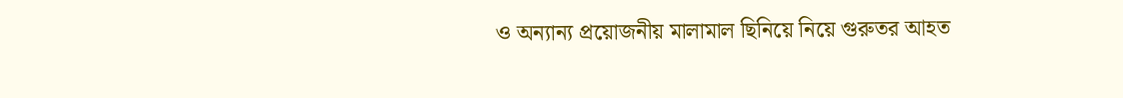ও অন্যান্য প্রয়োজনীয় মালামাল ছিনিয়ে নিয়ে গুরুতর আহত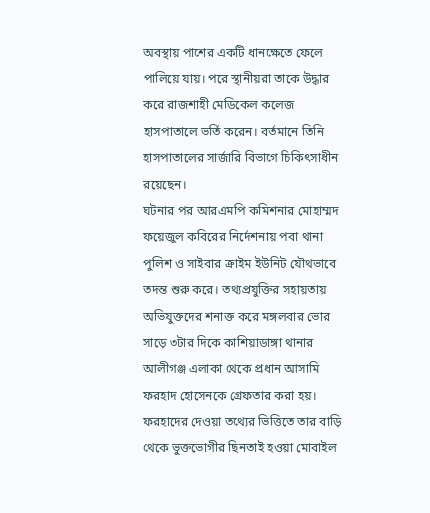অবস্থায় পাশের একটি ধানক্ষেতে ফেলে পালিয়ে যায়। পরে স্থানীয়রা তাকে উদ্ধার করে রাজশাহী মেডিকেল কলেজ হাসপাতালে ভর্তি করেন। বর্তমানে তিনি হাসপাতালের সার্জারি বিভাগে চিকিৎসাধীন রয়েছেন।
ঘটনার পর আরএমপি কমিশনার মোহাম্মদ ফয়েজুল কবিরের নির্দেশনায় পবা থানা পুলিশ ও সাইবার ক্রাইম ইউনিট যৌথভাবে তদন্ত শুরু করে। তথ্যপ্রযুক্তির সহায়তায় অভিযুক্তদের শনাক্ত করে মঙ্গলবার ভোর সাড়ে ৩টার দিকে কাশিয়াডাঙ্গা থানার আলীগঞ্জ এলাকা থেকে প্রধান আসামি ফরহাদ হোসেনকে গ্রেফতার করা হয়।
ফরহাদের দেওয়া তথ্যের ভিত্তিতে তার বাড়ি থেকে ভুক্তভোগীর ছিনতাই হওয়া মোবাইল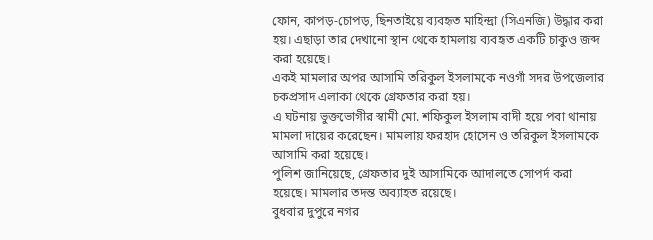ফোন, কাপড়-চোপড়, ছিনতাইয়ে ব্যবহৃত মাহিন্দ্রা (সিএনজি) উদ্ধার করা হয়। এছাড়া তার দেখানো স্থান থেকে হামলায় ব্যবহৃত একটি চাকুও জব্দ করা হয়েছে।
একই মামলার অপর আসামি তরিকুল ইসলামকে নওগাঁ সদর উপজেলার চকপ্রসাদ এলাকা থেকে গ্রেফতার করা হয়।
এ ঘটনায় ভুক্তভোগীর স্বামী মো. শফিকুল ইসলাম বাদী হয়ে পবা থানায় মামলা দায়ের করেছেন। মামলায় ফরহাদ হোসেন ও তরিকুল ইসলামকে আসামি করা হয়েছে।
পুলিশ জানিয়েছে, গ্রেফতার দুই আসামিকে আদালতে সোপর্দ করা হয়েছে। মামলার তদন্ত অব্যাহত রয়েছে।
বুধবার দুপুরে নগর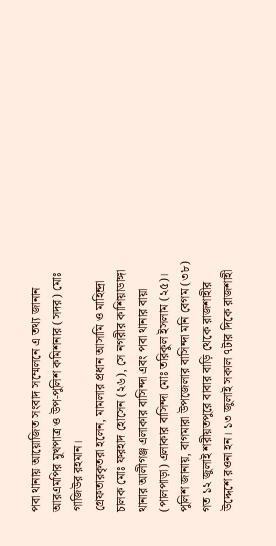পবা থানায় আয়োজিত সংবাদ সম্মেলনে এ তথ্য জানান আরএমপির মুখপাত্র ও উপ-পুলিশ কমিশনার (সদর) মোঃ গাজিউর রহমান।
গ্রেফতারকৃতরা হলেন, মামলার প্রধান আসামি ও মাহিন্দ্রা চালক মোঃ ফরহাদ হোসেন (২৬), সে নগরীর কাশিয়াডাঙ্গা থানার আলীগঞ্জ এলাকার বাসিন্দা এবং পবা থানার বায়া (পালপাড়া) এলাকার বাসিন্দা মোঃ তরিকুল ইসলাম (২৫)।
পুলিশ জানায়, বাগমারা উপজেলার বাসিন্দা মনি বেগম (৩৮) গত ১২ জুলাই শরীয়তপুরে বাবার বাড়ি থেকে রাজশাহীর উদ্দেশে রওনা হন। ১৩ জুলাই সকাল ৭টার দিকে রাজশাহী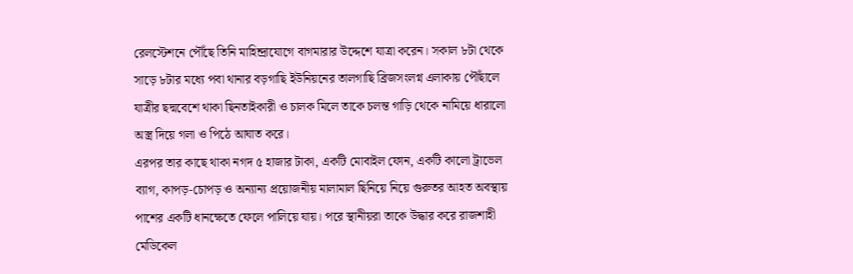রেলস্টেশনে পৌঁছে তিনি মাহিন্দ্রাযোগে বাগমারার উদ্দেশে যাত্রা করেন। সকাল ৮টা থেকে সাড়ে ৮টার মধ্যে পবা থানার বড়গাছি ইউনিয়নের তালগাছি ব্রিজসংলগ্ন এলাকায় পৌঁছালে যাত্রীর ছদ্মবেশে থাকা ছিনতাইকারী ও চালক মিলে তাকে চলন্ত গাড়ি থেকে নামিয়ে ধারালো অস্ত্র দিয়ে গলা ও পিঠে আঘাত করে।
এরপর তার কাছে থাকা নগদ ৫ হাজার টাকা, একটি মোবাইল ফোন, একটি কালো ট্রাভেল ব্যাগ, কাপড়-চোপড় ও অন্যান্য প্রয়োজনীয় মালামাল ছিনিয়ে নিয়ে গুরুতর আহত অবস্থায় পাশের একটি ধানক্ষেতে ফেলে পালিয়ে যায়। পরে স্থানীয়রা তাকে উদ্ধার করে রাজশাহী মেডিকেল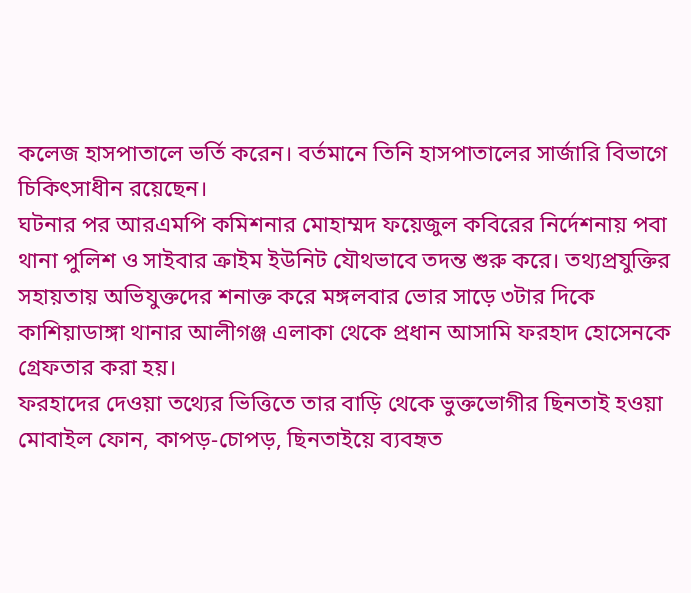কলেজ হাসপাতালে ভর্তি করেন। বর্তমানে তিনি হাসপাতালের সার্জারি বিভাগে চিকিৎসাধীন রয়েছেন।
ঘটনার পর আরএমপি কমিশনার মোহাম্মদ ফয়েজুল কবিরের নির্দেশনায় পবা থানা পুলিশ ও সাইবার ক্রাইম ইউনিট যৌথভাবে তদন্ত শুরু করে। তথ্যপ্রযুক্তির সহায়তায় অভিযুক্তদের শনাক্ত করে মঙ্গলবার ভোর সাড়ে ৩টার দিকে কাশিয়াডাঙ্গা থানার আলীগঞ্জ এলাকা থেকে প্রধান আসামি ফরহাদ হোসেনকে গ্রেফতার করা হয়।
ফরহাদের দেওয়া তথ্যের ভিত্তিতে তার বাড়ি থেকে ভুক্তভোগীর ছিনতাই হওয়া মোবাইল ফোন, কাপড়-চোপড়, ছিনতাইয়ে ব্যবহৃত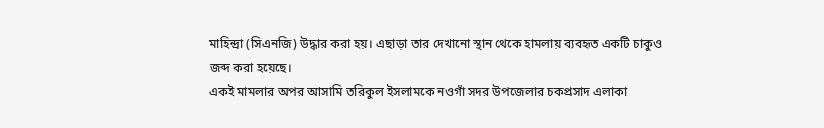মাহিন্দ্রা (সিএনজি) উদ্ধার করা হয়। এছাড়া তার দেখানো স্থান থেকে হামলায় ব্যবহৃত একটি চাকুও জব্দ করা হয়েছে।
একই মামলার অপর আসামি তরিকুল ইসলামকে নওগাঁ সদর উপজেলার চকপ্রসাদ এলাকা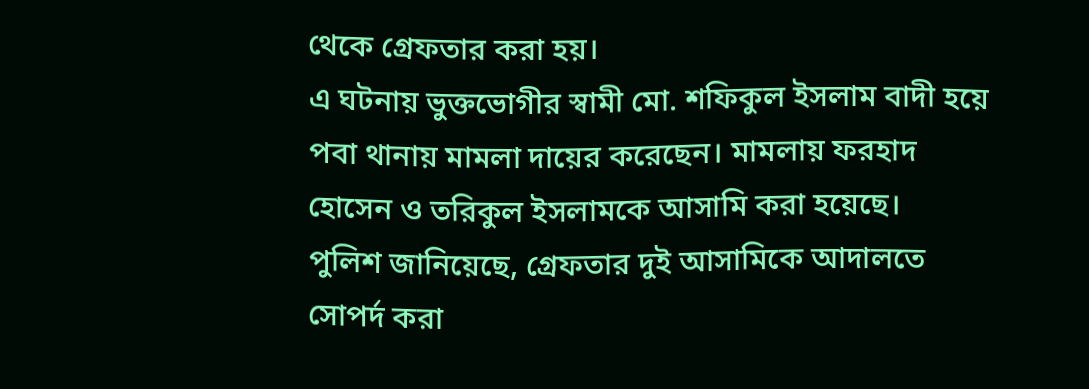থেকে গ্রেফতার করা হয়।
এ ঘটনায় ভুক্তভোগীর স্বামী মো. শফিকুল ইসলাম বাদী হয়ে পবা থানায় মামলা দায়ের করেছেন। মামলায় ফরহাদ হোসেন ও তরিকুল ইসলামকে আসামি করা হয়েছে।
পুলিশ জানিয়েছে, গ্রেফতার দুই আসামিকে আদালতে সোপর্দ করা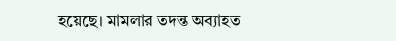হয়েছে। মামলার তদন্ত অব্যাহত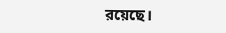রয়েছে।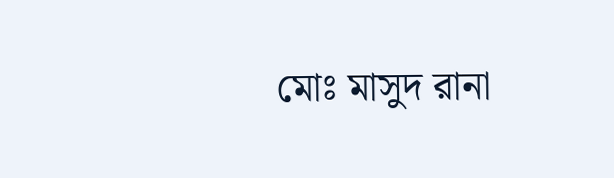মোঃ মাসুদ রানা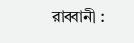রাব্বানী :